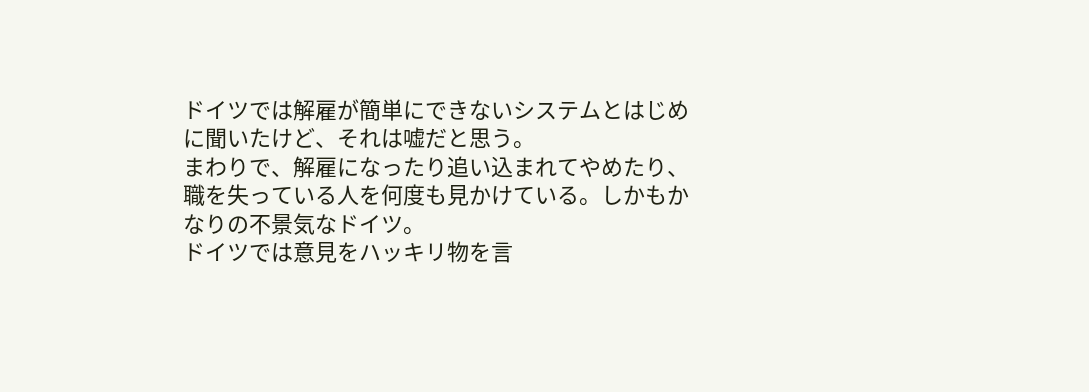ドイツでは解雇が簡単にできないシステムとはじめに聞いたけど、それは嘘だと思う。
まわりで、解雇になったり追い込まれてやめたり、職を失っている人を何度も見かけている。しかもかなりの不景気なドイツ。
ドイツでは意見をハッキリ物を言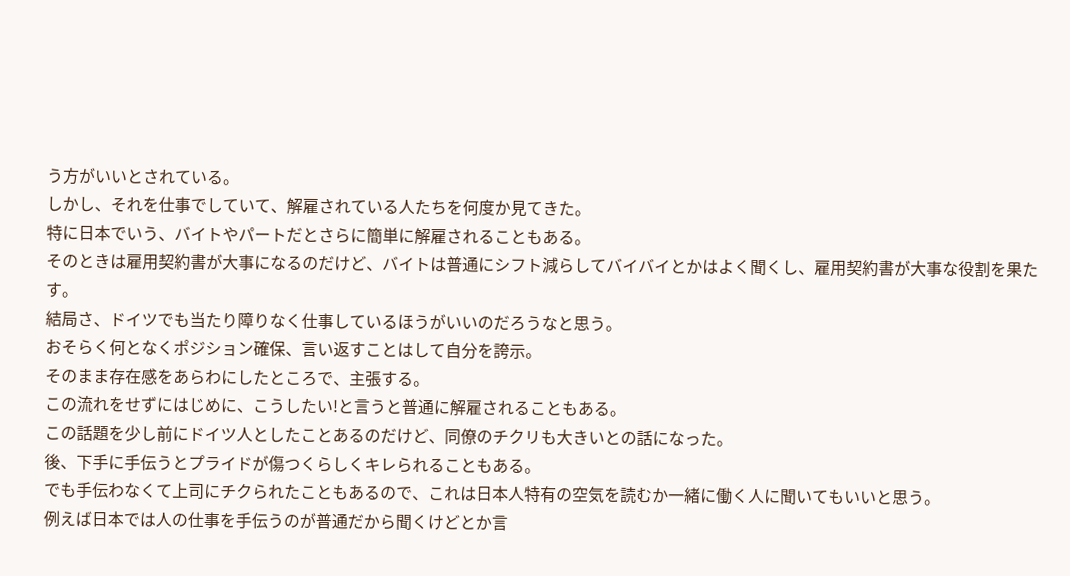う方がいいとされている。
しかし、それを仕事でしていて、解雇されている人たちを何度か見てきた。
特に日本でいう、バイトやパートだとさらに簡単に解雇されることもある。
そのときは雇用契約書が大事になるのだけど、バイトは普通にシフト減らしてバイバイとかはよく聞くし、雇用契約書が大事な役割を果たす。
結局さ、ドイツでも当たり障りなく仕事しているほうがいいのだろうなと思う。
おそらく何となくポジション確保、言い返すことはして自分を誇示。
そのまま存在感をあらわにしたところで、主張する。
この流れをせずにはじめに、こうしたい!と言うと普通に解雇されることもある。
この話題を少し前にドイツ人としたことあるのだけど、同僚のチクリも大きいとの話になった。
後、下手に手伝うとプライドが傷つくらしくキレられることもある。
でも手伝わなくて上司にチクられたこともあるので、これは日本人特有の空気を読むか一緒に働く人に聞いてもいいと思う。
例えば日本では人の仕事を手伝うのが普通だから聞くけどとか言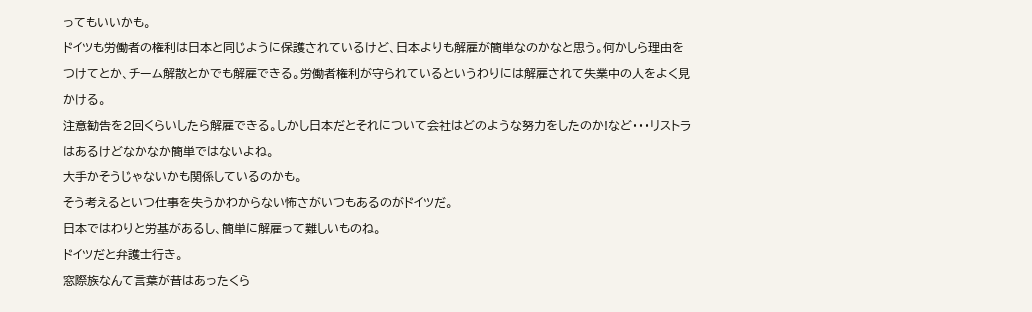ってもいいかも。
ドイツも労働者の権利は日本と同じように保護されているけど、日本よりも解雇が簡単なのかなと思う。何かしら理由をつけてとか、チーム解散とかでも解雇できる。労働者権利が守られているというわりには解雇されて失業中の人をよく見かける。
注意勧告を2回くらいしたら解雇できる。しかし日本だとそれについて会社はどのような努力をしたのか!など・・・リストラはあるけどなかなか簡単ではないよね。
大手かそうじゃないかも関係しているのかも。
そう考えるといつ仕事を失うかわからない怖さがいつもあるのがドイツだ。
日本ではわりと労基があるし、簡単に解雇って難しいものね。
ドイツだと弁護士行き。
窓際族なんて言葉が昔はあったくら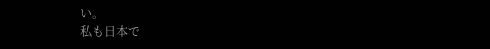い。
私も日本で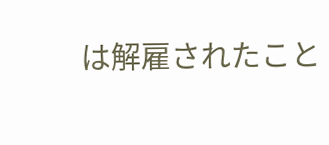は解雇されたこと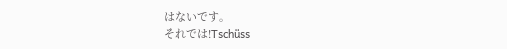はないです。
それでは!Tschüss